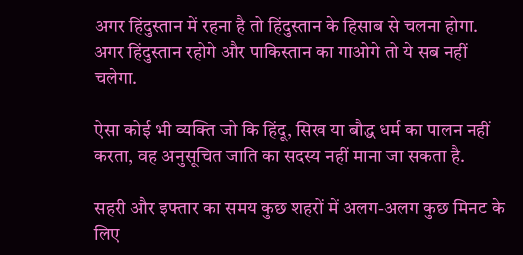अगर हिंदुस्तान में रहना है तो हिंदुस्तान के हिसाब से चलना होगा. अगर हिंदुस्तान रहोगे और पाकिस्तान का गाओगे तो ये सब नहीं चलेगा.

ऐसा कोई भी व्यक्ति जो कि हिंदू, सिख या बौद्ध धर्म का पालन नहीं करता, वह अनुसूचित जाति का सदस्य नहीं माना जा सकता है.

सहरी और इफ्तार का समय कुछ शहरों में अलग-अलग कुछ मिनट के लिए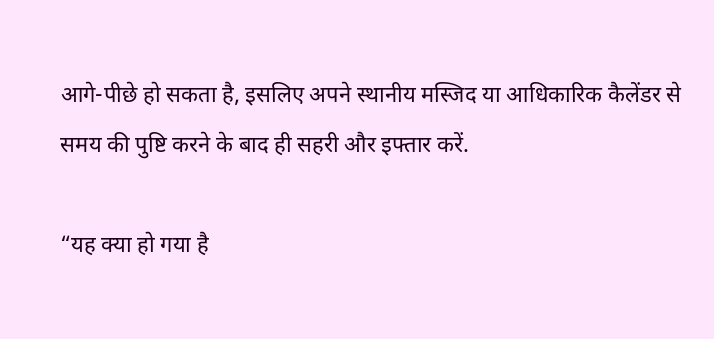आगे-पीछे हो सकता है, इसलिए अपने स्थानीय मस्जिद या आधिकारिक कैलेंडर से समय की पुष्टि करने के बाद ही सहरी और इफ्तार करें.

“यह क्या हो गया है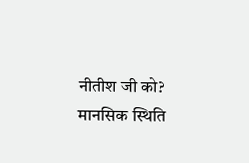नीतीश जी को? मानसिक स्थिति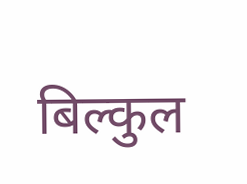बिल्कुल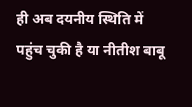ही अब दयनीय स्थिति में पहुंच चुकी है या नीतीश बाबू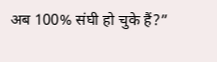अब 100% संघी हो चुके हैं?”